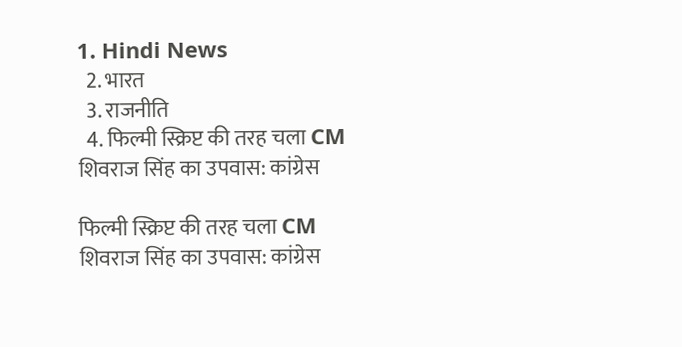1. Hindi News
  2. भारत
  3. राजनीति
  4. फिल्मी स्क्रिप्ट की तरह चला CM शिवराज सिंह का उपवास: कांग्रेस

फिल्मी स्क्रिप्ट की तरह चला CM शिवराज सिंह का उपवास: कांग्रेस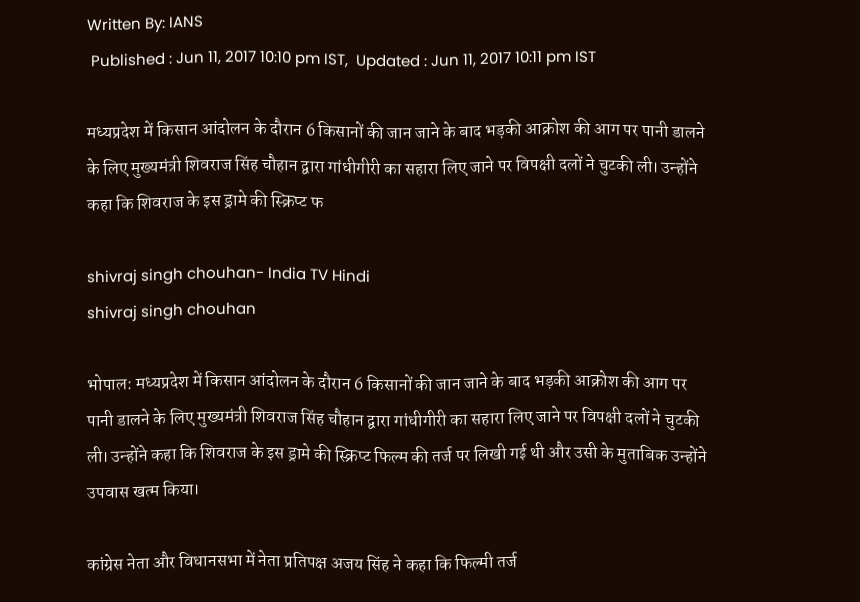Written By: IANS
 Published : Jun 11, 2017 10:10 pm IST,  Updated : Jun 11, 2017 10:11 pm IST

मध्यप्रदेश में किसान आंदोलन के दौरान 6 किसानों की जान जाने के बाद भड़की आक्रोश की आग पर पानी डालने के लिए मुख्यमंत्री शिवराज सिंह चौहान द्वारा गांधीगीरी का सहारा लिए जाने पर विपक्षी दलों ने चुटकी ली। उन्होंने कहा कि शिवराज के इस ड्रामे की स्क्रिप्ट फ

shivraj singh chouhan- India TV Hindi
shivraj singh chouhan

भोपाल: मध्यप्रदेश में किसान आंदोलन के दौरान 6 किसानों की जान जाने के बाद भड़की आक्रोश की आग पर पानी डालने के लिए मुख्यमंत्री शिवराज सिंह चौहान द्वारा गांधीगीरी का सहारा लिए जाने पर विपक्षी दलों ने चुटकी ली। उन्होंने कहा कि शिवराज के इस ड्रामे की स्क्रिप्ट फिल्म की तर्ज पर लिखी गई थी और उसी के मुताबिक उन्होंने उपवास खत्म किया।

कांग्रेस नेता और विधानसभा में नेता प्रतिपक्ष अजय सिंह ने कहा कि फिल्मी तर्ज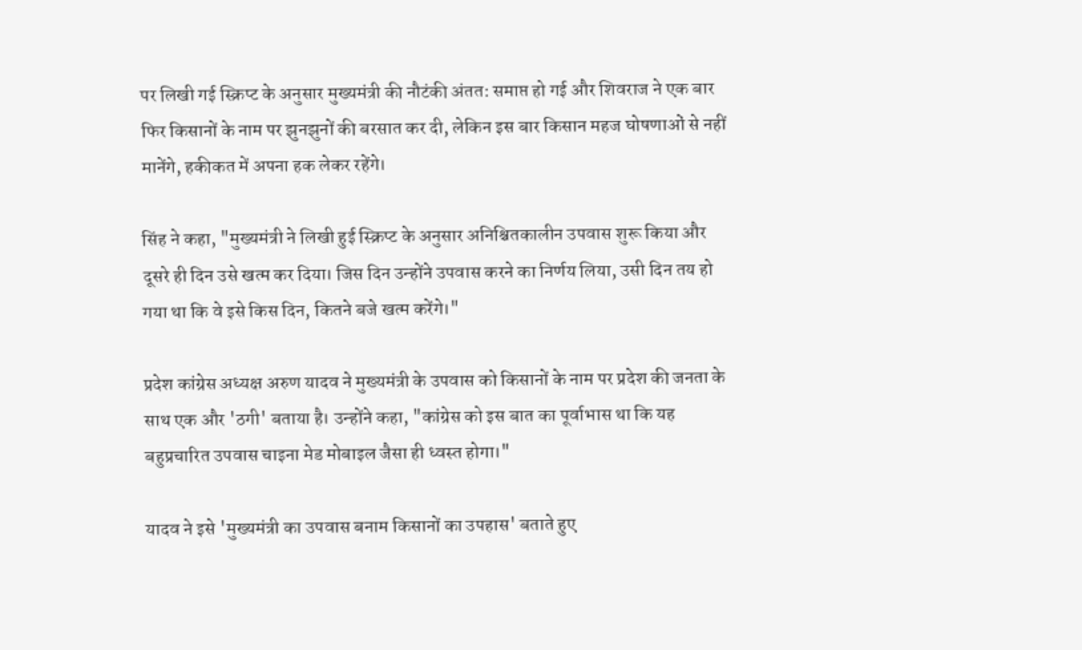पर लिखी गई स्क्रिप्ट के अनुसार मुख्यमंत्री की नौटंकी अंतत: समाप्त हो गई और शिवराज ने एक बार फिर किसानों के नाम पर झुनझुनों की बरसात कर दी, लेकिन इस बार किसान महज घोषणाओं से नहीं मानेंगे, हकीकत में अपना हक लेकर रहेंगे।

सिंह ने कहा, "मुख्यमंत्री ने लिखी हुई स्क्रिप्ट के अनुसार अनिश्चितकालीन उपवास शुरू किया और दूसरे ही दिन उसे खत्म कर दिया। जिस दिन उन्होंने उपवास करने का निर्णय लिया, उसी दिन तय हो गया था कि वे इसे किस दिन, कितने बजे खत्म करेंगे।"

प्रदेश कांग्रेस अध्यक्ष अरुण यादव ने मुख्यमंत्री के उपवास को किसानों के नाम पर प्रदेश की जनता के साथ एक और 'ठगी' बताया है। उन्होंने कहा, "कांग्रेस को इस बात का पूर्वाभास था कि यह बहुप्रचारित उपवास चाइना मेड मोबाइल जैसा ही ध्वस्त होगा।"

यादव ने इसे 'मुख्यमंत्री का उपवास बनाम किसानों का उपहास' बताते हुए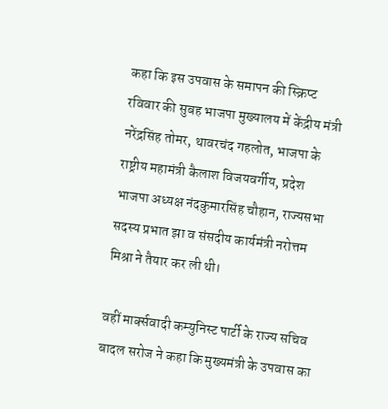कहा कि इस उपवास के समापन की स्क्रिप्ट रविवार की सुबह भाजपा मुख्यालय में केंद्रीय मंत्री नरेंद्रसिंह तोमर, थावरचंद गहलोत, भाजपा के राष्ट्रीय महामंत्री कैलाश विजयवर्गीय, प्रदेश भाजपा अध्यक्ष नंदकुमारसिंह चौहान, राज्यसभा सदस्य प्रभात झा व संसदीय कार्यमंत्री नरोत्तम मिश्रा ने तैयार कर ली थी।

वहीं मार्क्‍सवादी कम्युनिस्ट पार्टी के राज्य सचिव बादल सरोज ने कहा कि मुख्यमंत्री के उपवास का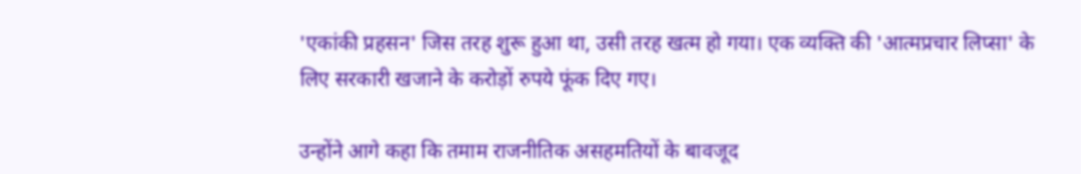'एकांकी प्रहसन' जिस तरह शुरू हुआ था, उसी तरह खत्म हो गया। एक व्यक्ति की 'आत्मप्रचार लिप्सा' के लिए सरकारी खजाने के करोड़ों रुपये फूंक दिए गए।

उन्होंने आगे कहा कि तमाम राजनीतिक असहमतियों के बावजूद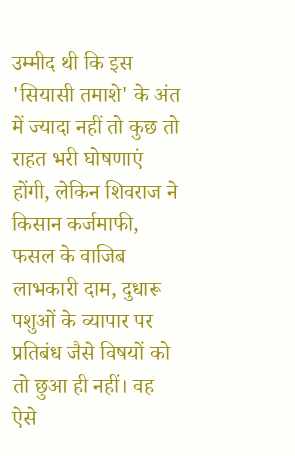उम्मीद थी कि इस 'सियासी तमाशे' के अंत में ज्यादा नहीं तो कुछ तो राहत भरी घोषणाएं होंगी, लेकिन शिवराज ने किसान कर्जमाफी, फसल के वाजिब लाभकारी दाम, दुधारू पशुओं के व्यापार पर प्रतिबंध जैसे विषयों को तो छुआ ही नहीं। वह ऐसे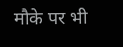मौके पर भी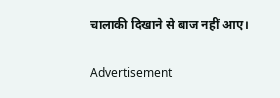चालाकी दिखाने से बाज नहीं आए।

Advertisement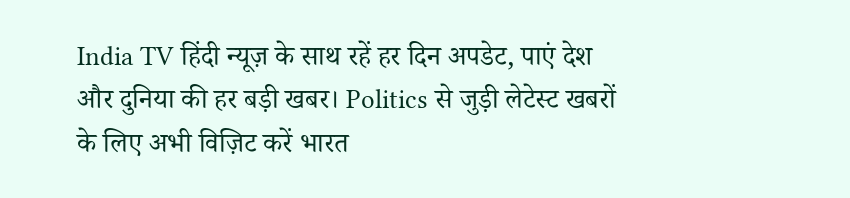India TV हिंदी न्यूज़ के साथ रहें हर दिन अपडेट, पाएं देश और दुनिया की हर बड़ी खबर। Politics से जुड़ी लेटेस्ट खबरों के लिए अभी विज़िट करें भारत